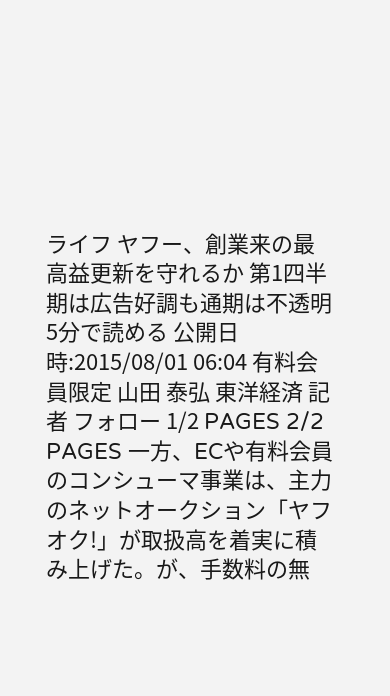ライフ ヤフー、創業来の最高益更新を守れるか 第1四半期は広告好調も通期は不透明 5分で読める 公開日時:2015/08/01 06:04 有料会員限定 山田 泰弘 東洋経済 記者 フォロー 1/2 PAGES 2/2 PAGES 一方、ECや有料会員のコンシューマ事業は、主力のネットオークション「ヤフオク!」が取扱高を着実に積み上げた。が、手数料の無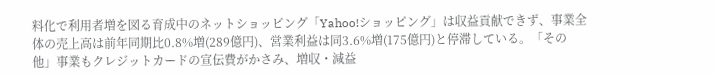料化で利用者増を図る育成中のネットショッピング「Yahoo!ショッピング」は収益貢献できず、事業全体の売上高は前年同期比0.8%増(289億円)、営業利益は同3.6%増(175億円)と停滞している。「その他」事業もクレジットカードの宣伝費がかさみ、増収・減益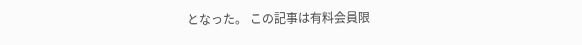となった。 この記事は有料会員限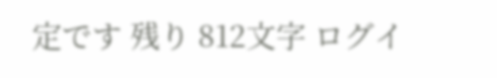定です 残り 812文字 ログイ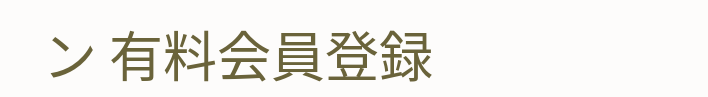ン 有料会員登録